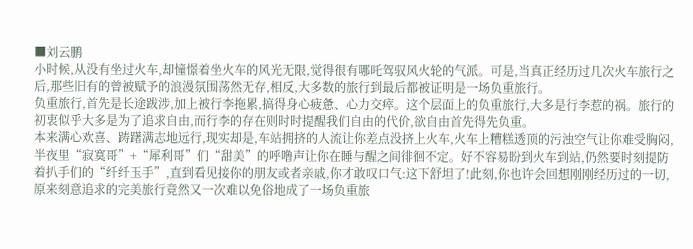■刘云鹏
小时候,从没有坐过火车,却憧憬着坐火车的风光无限,觉得很有哪吒驾驭风火轮的气派。可是,当真正经历过几次火车旅行之后,那些旧有的曾被赋予的浪漫氛围荡然无存,相反,大多数的旅行到最后都被证明是一场负重旅行。
负重旅行,首先是长途跋涉,加上被行李拖累,搞得身心疲惫、心力交瘁。这个层面上的负重旅行,大多是行李惹的祸。旅行的初衷似乎大多是为了追求自由,而行李的存在则时时提醒我们自由的代价,欲自由首先得先负重。
本来满心欢喜、踌躇满志地远行,现实却是,车站拥挤的人流让你差点没挤上火车,火车上糟糕透顶的污浊空气让你难受胸闷,半夜里“寂寞哥”+“犀利哥”们“甜美”的呼噜声让你在睡与醒之间徘徊不定。好不容易盼到火车到站,仍然要时刻提防着扒手们的“纤纤玉手”,直到看见接你的朋友或者亲戚,你才敢叹口气:这下舒坦了!此刻,你也许会回想刚刚经历过的一切,原来刻意追求的完美旅行竟然又一次难以免俗地成了一场负重旅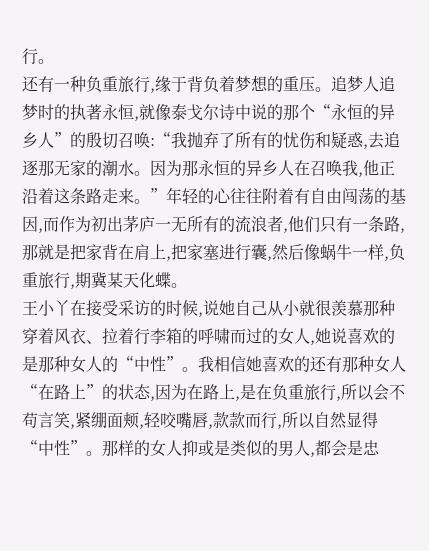行。
还有一种负重旅行,缘于背负着梦想的重压。追梦人追梦时的执著永恒,就像泰戈尔诗中说的那个“永恒的异乡人”的殷切召唤:“我抛弃了所有的忧伤和疑惑,去追逐那无家的潮水。因为那永恒的异乡人在召唤我,他正沿着这条路走来。”年轻的心往往附着有自由闯荡的基因,而作为初出茅庐一无所有的流浪者,他们只有一条路,那就是把家背在肩上,把家塞进行囊,然后像蜗牛一样,负重旅行,期冀某天化蝶。
王小丫在接受采访的时候,说她自己从小就很羡慕那种穿着风衣、拉着行李箱的呼啸而过的女人,她说喜欢的是那种女人的“中性”。我相信她喜欢的还有那种女人“在路上”的状态,因为在路上,是在负重旅行,所以会不苟言笑,紧绷面颊,轻咬嘴唇,款款而行,所以自然显得“中性”。那样的女人抑或是类似的男人,都会是忠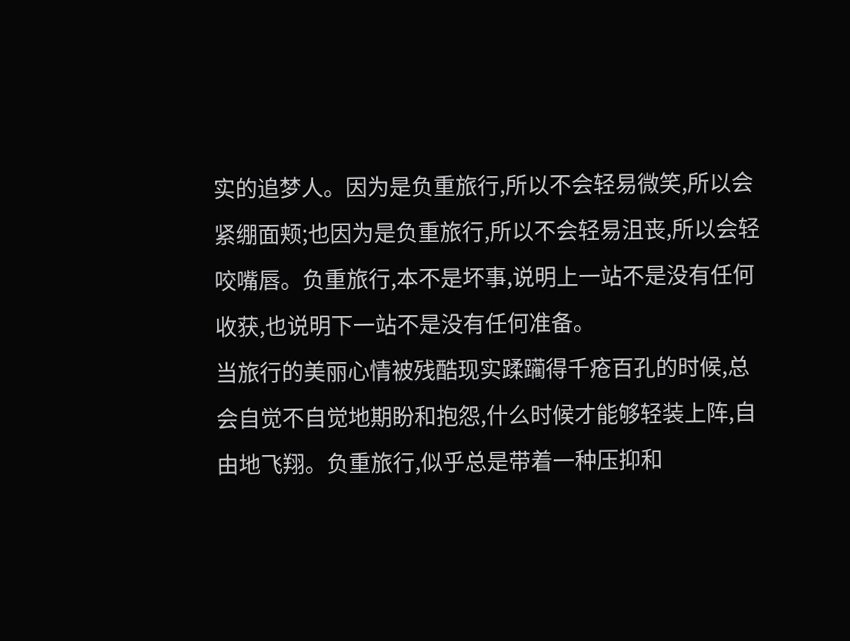实的追梦人。因为是负重旅行,所以不会轻易微笑,所以会紧绷面颊;也因为是负重旅行,所以不会轻易沮丧,所以会轻咬嘴唇。负重旅行,本不是坏事,说明上一站不是没有任何收获,也说明下一站不是没有任何准备。
当旅行的美丽心情被残酷现实蹂躏得千疮百孔的时候,总会自觉不自觉地期盼和抱怨,什么时候才能够轻装上阵,自由地飞翔。负重旅行,似乎总是带着一种压抑和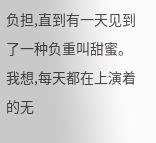负担,直到有一天见到了一种负重叫甜蜜。
我想,每天都在上演着的无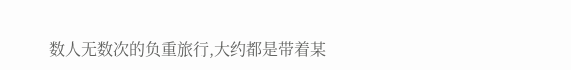数人无数次的负重旅行,大约都是带着某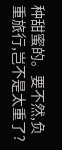种甜蜜的。要不然,负重旅行,岂不是太重了?